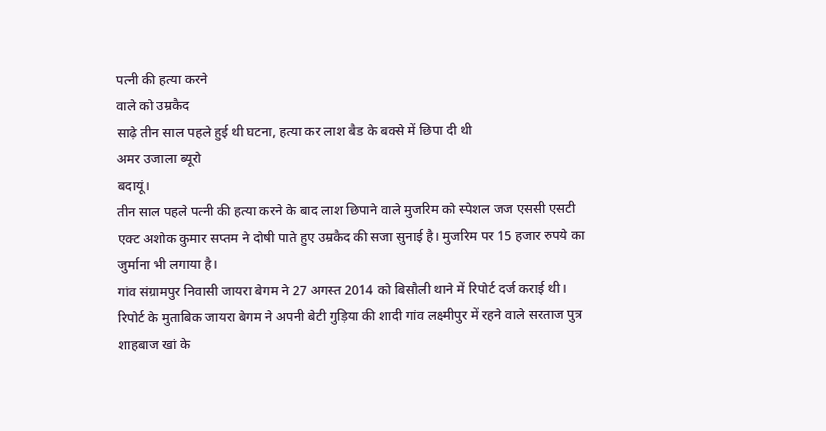पत्नी की हत्या करने
वाले को उम्रकैद
साढ़े तीन साल पहले हुई थी घटना, हत्या कर लाश बैड के बक्से में छिपा दी थी
अमर उजाला ब्यूरो
बदायूं।
तीन साल पहले पत्नी की हत्या करने के बाद लाश छिपाने वाले मुजरिम को स्पेशल जज एससी एसटी एक्ट अशोक कुमार सप्तम ने दोषी पाते हुए उम्रकैद की सजा सुनाई है। मुजरिम पर 15 हजार रुपये का जुर्माना भी लगाया है।
गांव संग्रामपुर निवासी जायरा बेगम ने 27 अगस्त 2014 को बिसौली थाने में रिपोर्ट दर्ज कराई थी। रिपोर्ट के मुताबिक जायरा बेगम ने अपनी बेटी गुड़िया की शादी गांव लक्ष्मीपुर में रहने वाले सरताज पुत्र शाहबाज खां के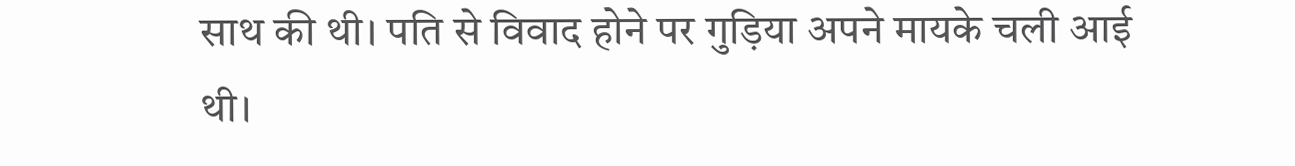साथ की थी। पति से विवाद होने पर गुड़िया अपने मायके चली आई थी।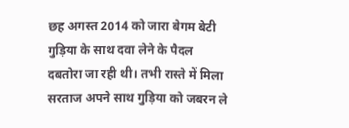छह अगस्त 2014 को जारा बेगम बेटी गुड़िया के साथ दवा लेने के पैदल दबतोरा जा रही थी। तभी रास्ते में मिला सरताज अपने साथ गुड़िया को जबरन ले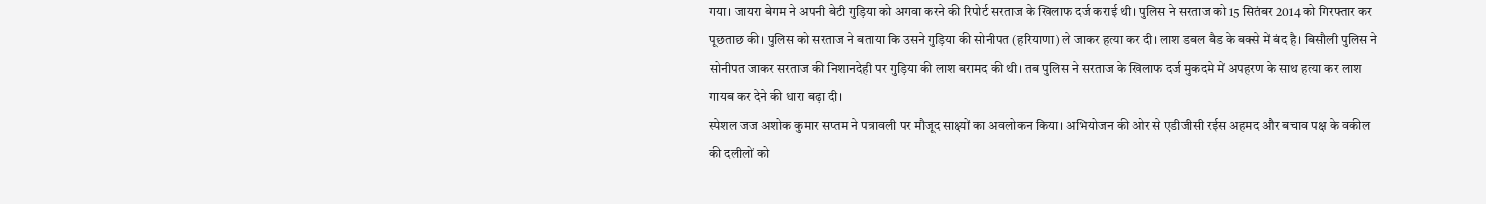गया। जायरा बेगम ने अपनी बेटी गुड़िया को अगवा करने की रिपोर्ट सरताज के खिलाफ दर्ज कराई थी। पुलिस ने सरताज को 15 सितंबर 2014 को गिरफ्तार कर पूछताछ की। पुलिस को सरताज ने बताया कि उसने गुड़िया की सोनीपत (हरियाणा) ले जाकर हत्या कर दी। लाश डबल बैड के बक्से में बंद है। बिसौली पुलिस ने सोनीपत जाकर सरताज की निशानदेही पर गुड़िया की लाश बरामद की थी। तब पुलिस ने सरताज के खिलाफ दर्ज मुकदमे में अपहरण के साथ हत्या कर लाश गायब कर देने की धारा बढ़ा दी।
स्पेशल जज अशोक कुमार सप्तम ने पत्रावली पर मौजूद साक्ष्यों का अवलोकन किया। अभियोजन की ओर से एडीजीसी रईस अहमद और बचाव पक्ष के वकील की दलीलों को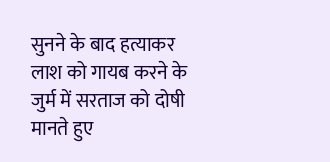सुनने के बाद हत्याकर लाश को गायब करने के जुर्म में सरताज को दोषी मानते हुए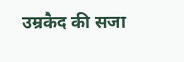उम्रकैद की सजा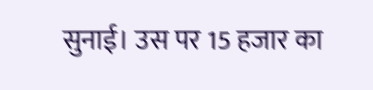सुनाई। उस पर 15 हजार का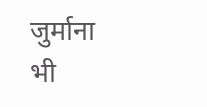जुर्माना भी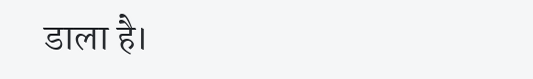डाला है।